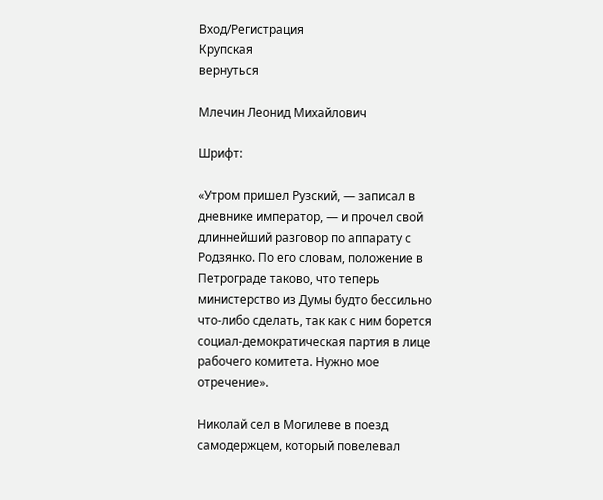Вход/Регистрация
Крупская
вернуться

Млечин Леонид Михайлович

Шрифт:

«Утром пришел Рузский, — записал в дневнике император, — и прочел свой длиннейший разговор по аппарату с Родзянко. По его словам, положение в Петрограде таково, что теперь министерство из Думы будто бессильно что-либо сделать, так как с ним борется социал-демократическая партия в лице рабочего комитета. Нужно мое отречение».

Николай сел в Могилеве в поезд самодержцем, который повелевал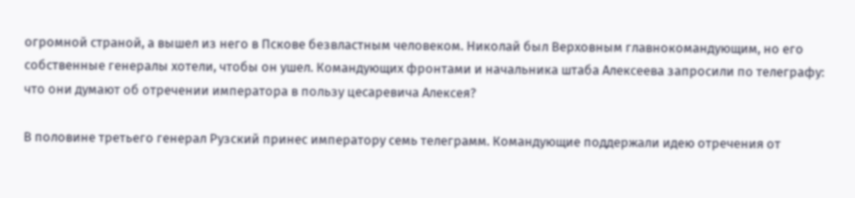огромной страной, а вышел из него в Пскове безвластным человеком. Николай был Верховным главнокомандующим, но его собственные генералы хотели, чтобы он ушел. Командующих фронтами и начальника штаба Алексеева запросили по телеграфу: что они думают об отречении императора в пользу цесаревича Алексея?

В половине третьего генерал Рузский принес императору семь телеграмм. Командующие поддержали идею отречения от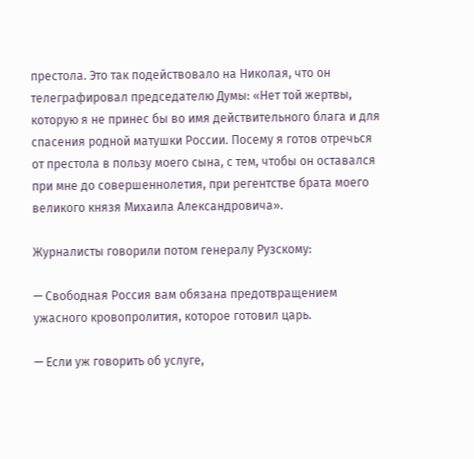престола. Это так подействовало на Николая, что он телеграфировал председателю Думы: «Нет той жертвы, которую я не принес бы во имя действительного блага и для спасения родной матушки России. Посему я готов отречься от престола в пользу моего сына, с тем, чтобы он оставался при мне до совершеннолетия, при регентстве брата моего великого князя Михаила Александровича».

Журналисты говорили потом генералу Рузскому:

— Свободная Россия вам обязана предотвращением ужасного кровопролития, которое готовил царь.

— Если уж говорить об услуге,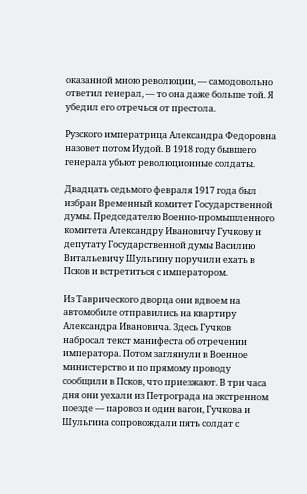оказанной мною революции, — самодовольно ответил генерал, — то она даже больше той. Я убедил его отречься от престола.

Рузского императрица Александра Федоровна назовет потом Иудой. В 1918 году бывшего генерала убьют революционные солдаты.

Двадцать седьмого февраля 1917 года был избран Временный комитет Государственной думы. Председателю Военно-промышленного комитета Александру Ивановичу Гучкову и депутату Государственной думы Василию Витальевичу Шульгину поручили ехать в Псков и встретиться с императором.

Из Таврического дворца они вдвоем на автомобиле отправились на квартиру Александра Ивановича. Здесь Гучков набросал текст манифеста об отречении императора. Потом заглянули в Военное министерство и по прямому проводу сообщили в Псков, что приезжают. В три часа дня они уехали из Петрограда на экстренном поезде — паровоз и один вагон, Гучкова и Шульгина сопровождали пять солдат с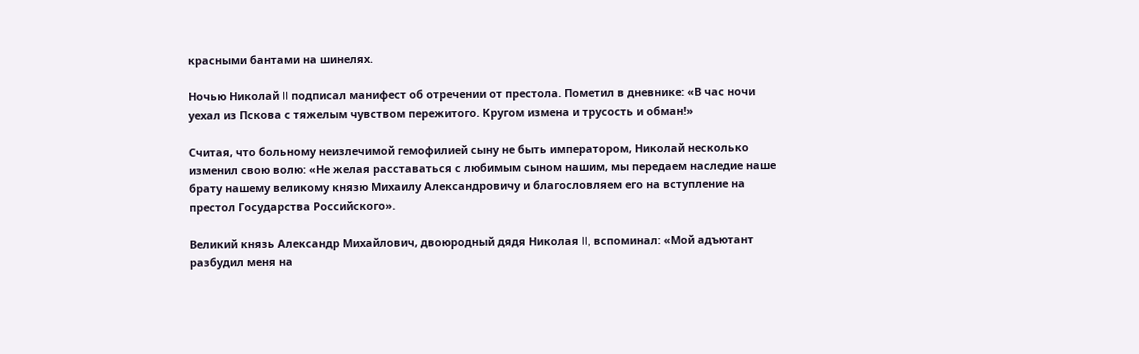красными бантами на шинелях.

Ночью Николай II подписал манифест об отречении от престола. Пометил в дневнике: «В час ночи уехал из Пскова с тяжелым чувством пережитого. Кругом измена и трусость и обман!»

Считая, что больному неизлечимой гемофилией сыну не быть императором, Николай несколько изменил свою волю: «Не желая расставаться с любимым сыном нашим, мы передаем наследие наше брату нашему великому князю Михаилу Александровичу и благословляем его на вступление на престол Государства Российского».

Великий князь Александр Михайлович, двоюродный дядя Николая II, вспоминал: «Мой адъютант разбудил меня на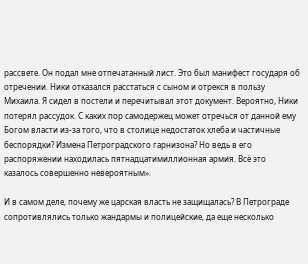рассвете. Он подал мне отпечатанный лист. Это был манифест государя об отречении. Ники отказался расстаться с сыном и отрекся в пользу Михаила. Я сидел в постели и перечитывал этот документ. Вероятно, Ники потерял рассудок. С каких пор самодержец может отречься от данной ему Богом власти из-за того, что в столице недостаток хлеба и частичные беспорядки? Измена Петроградского гарнизона? Но ведь в его распоряжении находилась пятнадцатимиллионная армия. Всё это казалось совершенно невероятным».

И в самом деле, почему же царская власть не защищалась? В Петрограде сопротивлялись только жандармы и полицейские, да еще несколько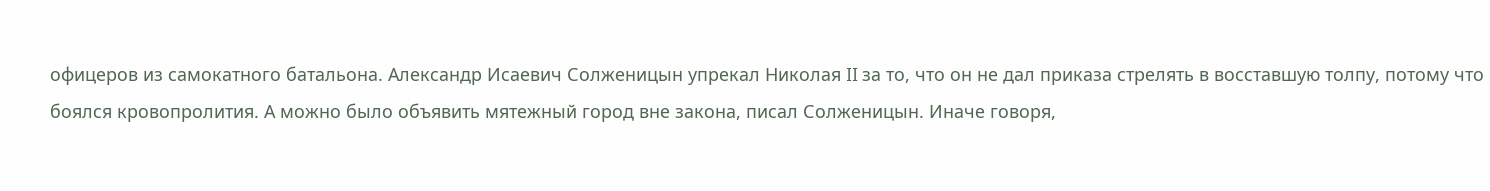офицеров из самокатного батальона. Александр Исаевич Солженицын упрекал Николая II за то, что он не дал приказа стрелять в восставшую толпу, потому что боялся кровопролития. А можно было объявить мятежный город вне закона, писал Солженицын. Иначе говоря,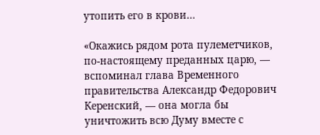утопить его в крови…

«Окажись рядом рота пулеметчиков, по-настоящему преданных царю, — вспоминал глава Временного правительства Александр Федорович Керенский, — она могла бы уничтожить всю Думу вместе с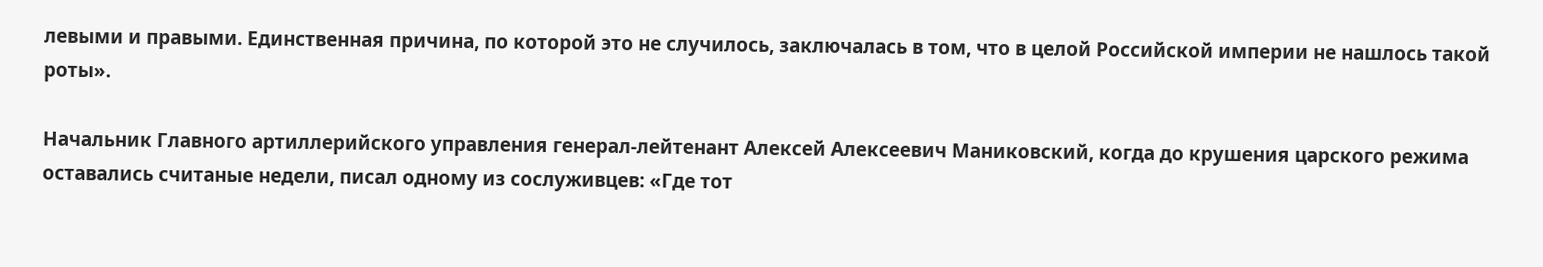левыми и правыми. Единственная причина, по которой это не случилось, заключалась в том, что в целой Российской империи не нашлось такой роты».

Начальник Главного артиллерийского управления генерал-лейтенант Алексей Алексеевич Маниковский, когда до крушения царского режима оставались считаные недели, писал одному из сослуживцев: «Где тот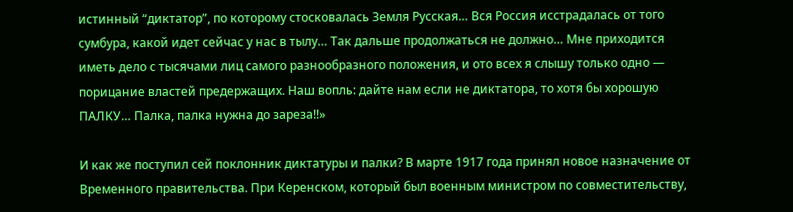истинный “диктатор”, по которому стосковалась Земля Русская… Вся Россия исстрадалась от того сумбура, какой идет сейчас у нас в тылу… Так дальше продолжаться не должно… Мне приходится иметь дело с тысячами лиц самого разнообразного положения, и ото всех я слышу только одно — порицание властей предержащих. Наш вопль: дайте нам если не диктатора, то хотя бы хорошую ПАЛКУ… Палка, палка нужна до зареза!!»

И как же поступил сей поклонник диктатуры и палки? В марте 1917 года принял новое назначение от Временного правительства. При Керенском, который был военным министром по совместительству,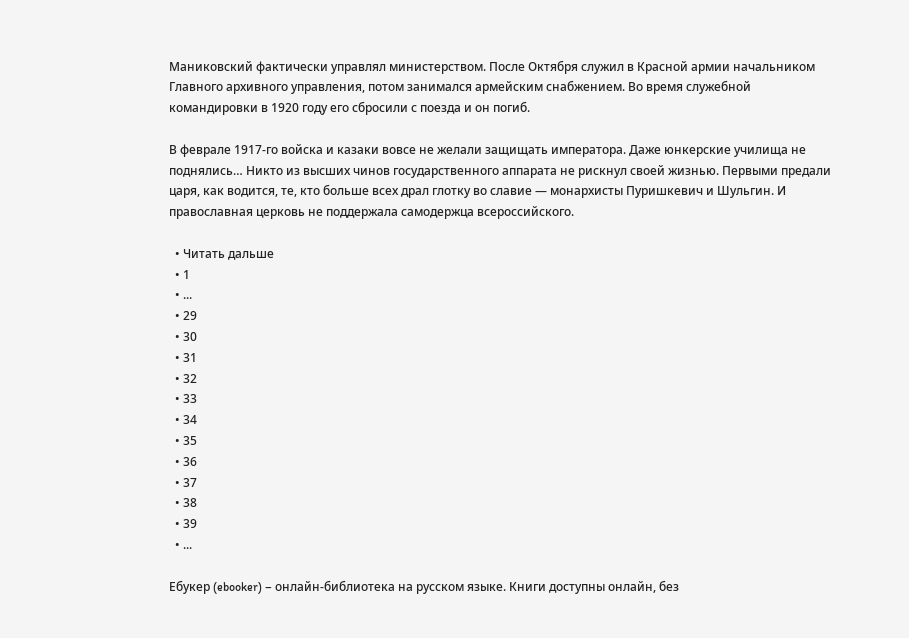Маниковский фактически управлял министерством. После Октября служил в Красной армии начальником Главного архивного управления, потом занимался армейским снабжением. Во время служебной командировки в 1920 году его сбросили с поезда и он погиб.

В феврале 1917-го войска и казаки вовсе не желали защищать императора. Даже юнкерские училища не поднялись… Никто из высших чинов государственного аппарата не рискнул своей жизнью. Первыми предали царя, как водится, те, кто больше всех драл глотку во славие — монархисты Пуришкевич и Шульгин. И православная церковь не поддержала самодержца всероссийского.

  • Читать дальше
  • 1
  • ...
  • 29
  • 30
  • 31
  • 32
  • 33
  • 34
  • 35
  • 36
  • 37
  • 38
  • 39
  • ...

Ебукер (ebooker) – онлайн-библиотека на русском языке. Книги доступны онлайн, без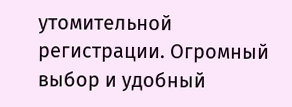утомительной регистрации. Огромный выбор и удобный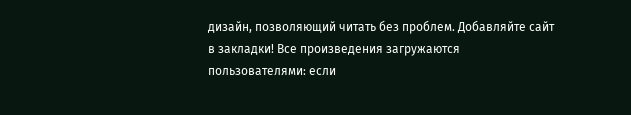дизайн, позволяющий читать без проблем. Добавляйте сайт в закладки! Все произведения загружаются пользователями: если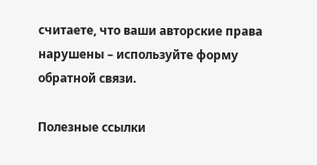считаете, что ваши авторские права нарушены – используйте форму обратной связи.

Полезные ссылки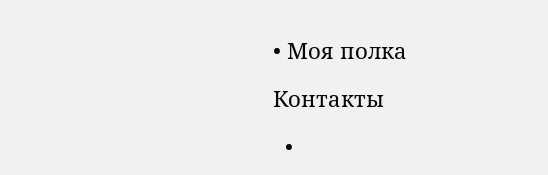• Моя полка

Контакты

  •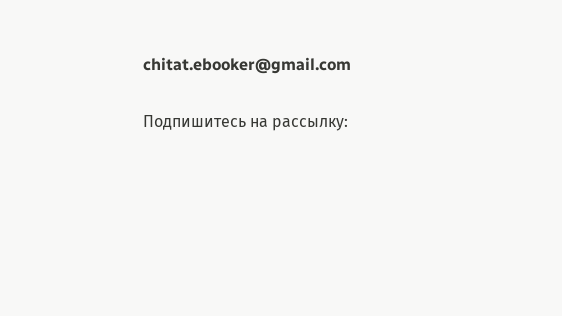chitat.ebooker@gmail.com

Подпишитесь на рассылку: